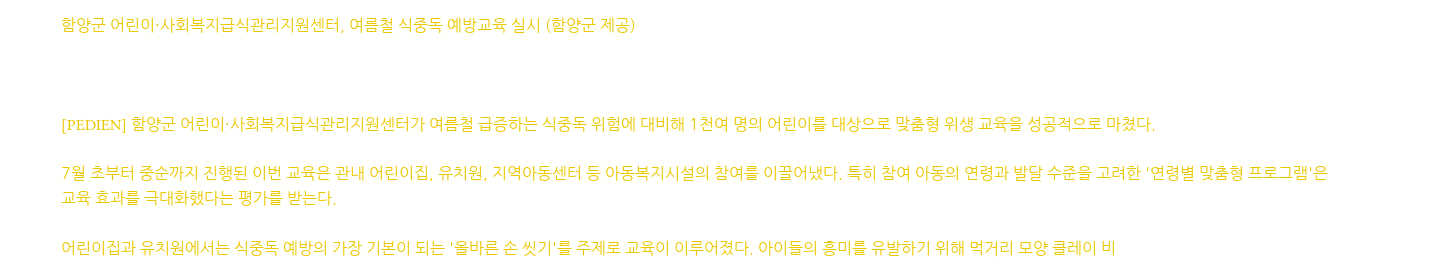함양군 어린이·사회복지급식관리지원센터, 여름철 식중독 예방교육 실시 (함양군 제공)



[PEDIEN] 함양군 어린이·사회복지급식관리지원센터가 여름철 급증하는 식중독 위험에 대비해 1천여 명의 어린이를 대상으로 맞춤형 위생 교육을 성공적으로 마쳤다.

7월 초부터 중순까지 진행된 이번 교육은 관내 어린이집, 유치원, 지역아동센터 등 아동복지시설의 참여를 이끌어냈다. 특히 참여 아동의 연령과 발달 수준을 고려한 '연령별 맞춤형 프로그램'은 교육 효과를 극대화했다는 평가를 받는다.

어린이집과 유치원에서는 식중독 예방의 가장 기본이 되는 '올바른 손 씻기'를 주제로 교육이 이루어졌다. 아이들의 흥미를 유발하기 위해 먹거리 모양 클레이 비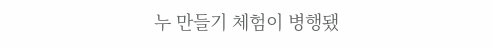누 만들기 체험이 병행됐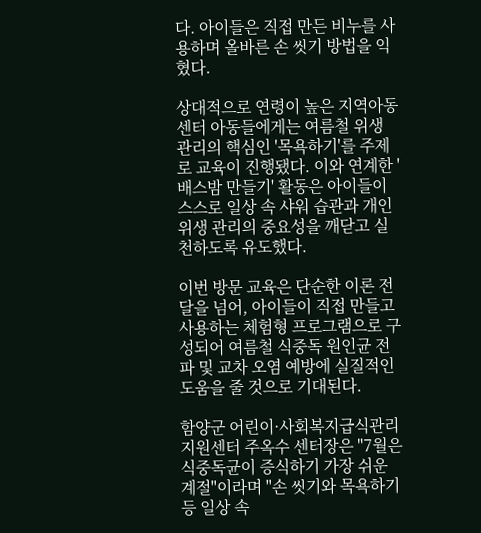다. 아이들은 직접 만든 비누를 사용하며 올바른 손 씻기 방법을 익혔다.

상대적으로 연령이 높은 지역아동센터 아동들에게는 여름철 위생 관리의 핵심인 '목욕하기'를 주제로 교육이 진행됐다. 이와 연계한 '배스밤 만들기' 활동은 아이들이 스스로 일상 속 샤워 습관과 개인위생 관리의 중요성을 깨닫고 실천하도록 유도했다.

이번 방문 교육은 단순한 이론 전달을 넘어, 아이들이 직접 만들고 사용하는 체험형 프로그램으로 구성되어 여름철 식중독 원인균 전파 및 교차 오염 예방에 실질적인 도움을 줄 것으로 기대된다.

함양군 어린이·사회복지급식관리지원센터 주옥수 센터장은 "7월은 식중독균이 증식하기 가장 쉬운 계절"이라며 "손 씻기와 목욕하기 등 일상 속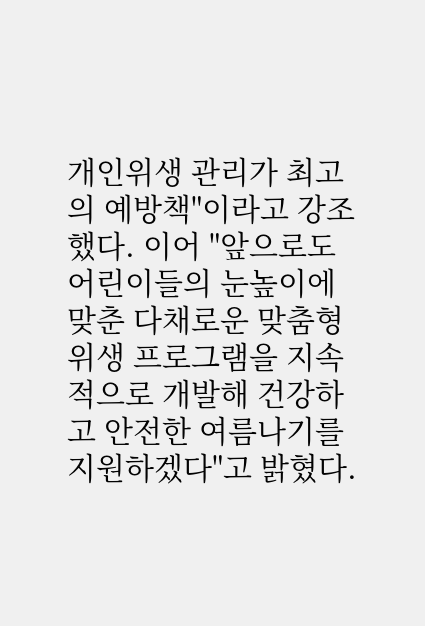개인위생 관리가 최고의 예방책"이라고 강조했다. 이어 "앞으로도 어린이들의 눈높이에 맞춘 다채로운 맞춤형 위생 프로그램을 지속적으로 개발해 건강하고 안전한 여름나기를 지원하겠다"고 밝혔다.